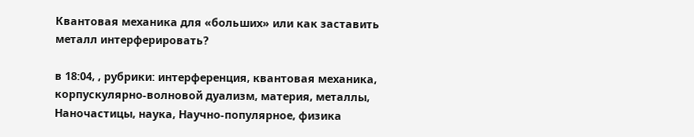Квантовая механика для «больших» или как заставить металл интерферировать?

в 18:04, , рубрики: интерференция, квантовая механика, корпускулярно-волновой дуализм, материя, металлы, Наночастицы, наука, Научно-популярное, физика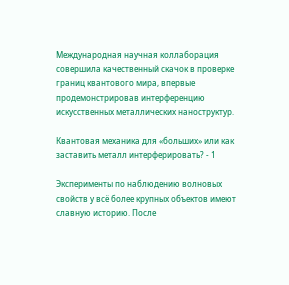Международная научная коллаборация совершила качественный скачок в проверке границ квантового мира, впервые продемонстрировав интерференцию искусственных металлических наноструктур.

Квантовая механика для «больших» или как заставить металл интерферировать? - 1

Эксперименты по наблюдению волновых свойств у всё более крупных объектов имеют славную историю. После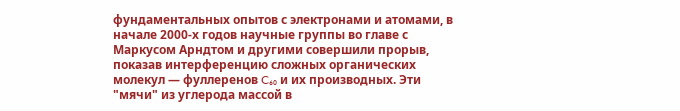фундаментальных опытов с электронами и атомами, в начале 2000-х годов научные группы во главе с Маркусом Арндтом и другими совершили прорыв, показав интерференцию сложных органических молекул — фуллеренов C₆₀ и их производных. Эти "мячи" из углерода массой в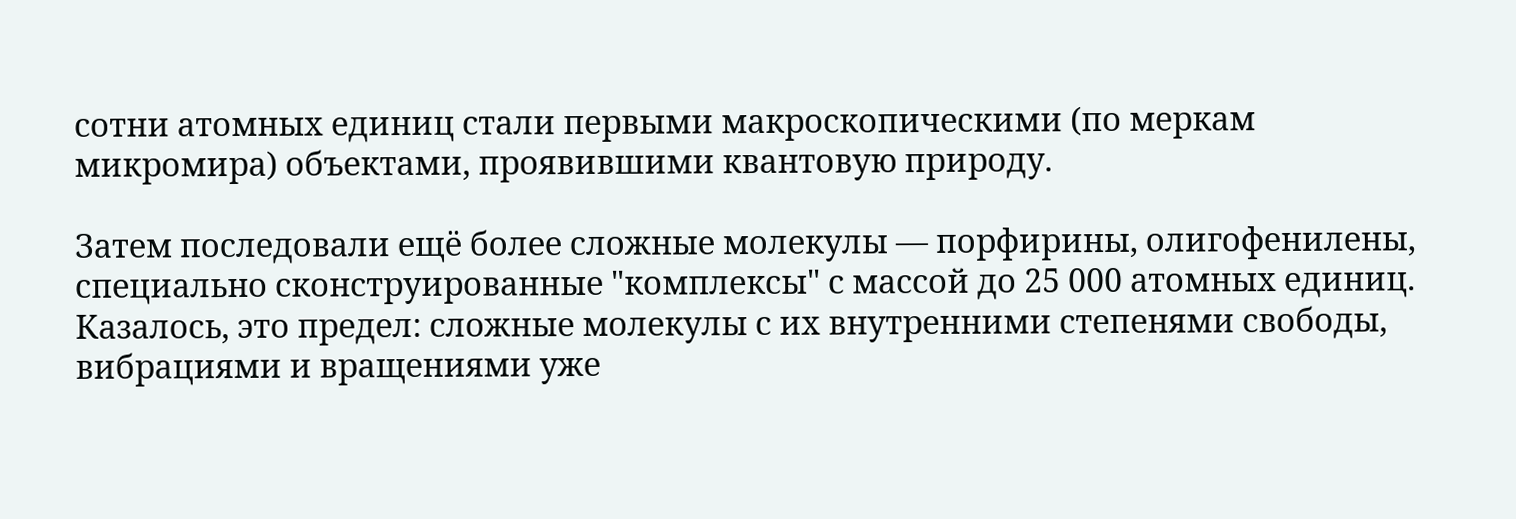сотни атомных единиц стали первыми макроскопическими (по меркам микромира) объектами, проявившими квантовую природу.

Затем последовали ещё более сложные молекулы — порфирины, олигофенилены, специально сконструированные "комплексы" с массой до 25 000 атомных единиц. Казалось, это предел: сложные молекулы с их внутренними степенями свободы, вибрациями и вращениями уже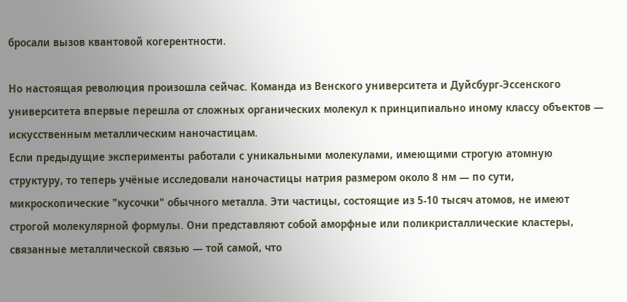бросали вызов квантовой когерентности.

Но настоящая революция произошла сейчас. Команда из Венского университета и Дуйсбург-Эссенского университета впервые перешла от сложных органических молекул к принципиально иному классу объектов — искусственным металлическим наночастицам.
Если предыдущие эксперименты работали с уникальными молекулами, имеющими строгую атомную структуру, то теперь учёные исследовали наночастицы натрия размером около 8 нм — по сути, микроскопические "кусочки" обычного металла. Эти частицы, состоящие из 5-10 тысяч атомов, не имеют строгой молекулярной формулы. Они представляют собой аморфные или поликристаллические кластеры, связанные металлической связью — той самой, что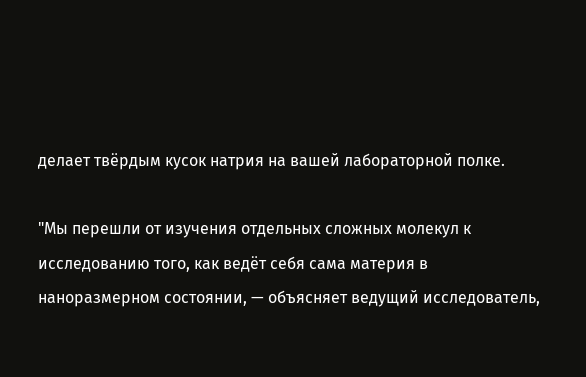делает твёрдым кусок натрия на вашей лабораторной полке.

"Мы перешли от изучения отдельных сложных молекул к исследованию того, как ведёт себя сама материя в наноразмерном состоянии, — объясняет ведущий исследователь,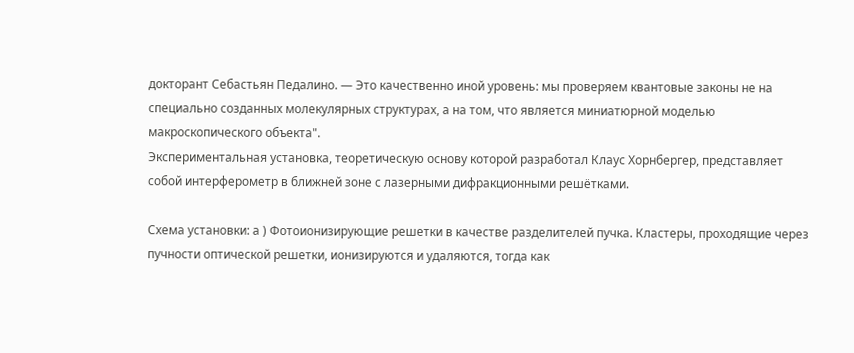докторант Себастьян Педалино. — Это качественно иной уровень: мы проверяем квантовые законы не на специально созданных молекулярных структурах, а на том, что является миниатюрной моделью макроскопического объекта".
Экспериментальная установка, теоретическую основу которой разработал Клаус Хорнбергер, представляет собой интерферометр в ближней зоне с лазерными дифракционными решётками.

Схема установки: а ) Фотоионизирующие решетки в качестве разделителей пучка. Кластеры, проходящие через пучности оптической решетки, ионизируются и удаляются, тогда как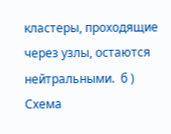кластеры, проходящие через узлы, остаются нейтральными.  б ) Схема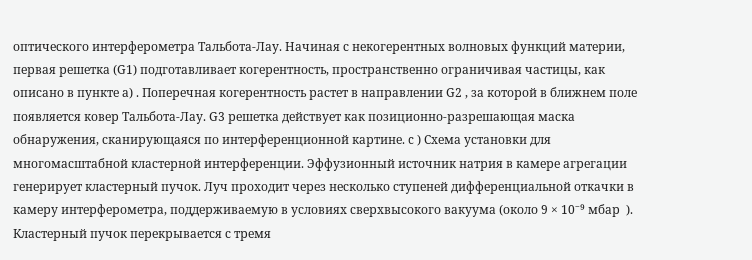оптического интерферометра Тальбота-Лау. Начиная с некогерентных волновых функций материи, первая решетка (G1) подготавливает когерентность, пространственно ограничивая частицы, как описано в пункте а) . Поперечная когерентность растет в направлении G2 , за которой в ближнем поле появляется ковер Тальбота-Лау. G3 решетка действует как позиционно-разрешающая маска обнаружения, сканирующаяся по интерференционной картине. c ) Схема установки для многомасштабной кластерной интерференции. Эффузионный источник натрия в камере агрегации генерирует кластерный пучок. Луч проходит через несколько ступеней дифференциальной откачки в камеру интерферометра, поддерживаемую в условиях сверхвысокого вакуума (около 9 × 10⁻⁹ мбар  ). Кластерный пучок перекрывается с тремя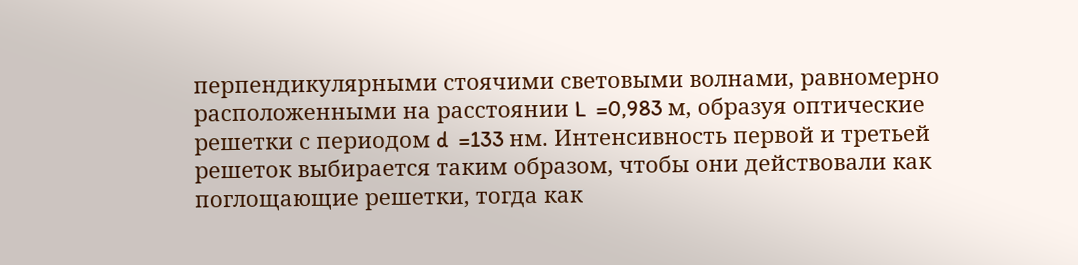перпендикулярными стоячими световыми волнами, равномерно расположенными на расстоянии L  =0,983 м, образуя оптические решетки с периодом d  =133 нм. Интенсивность первой и третьей решеток выбирается таким образом, чтобы они действовали как поглощающие решетки, тогда как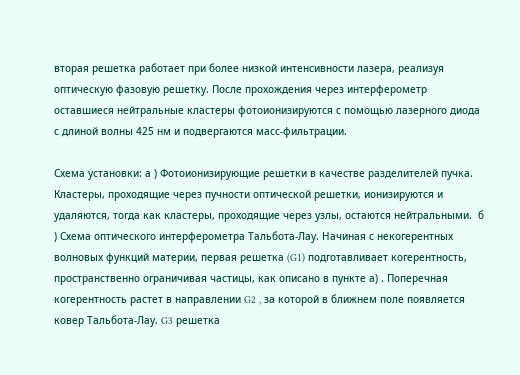вторая решетка работает при более низкой интенсивности лазера, реализуя оптическую фазовую решетку. После прохождения через интерферометр оставшиеся нейтральные кластеры фотоионизируются с помощью лазерного диода с длиной волны 425 нм и подвергаются масс-фильтрации.

Схема установки: а ) Фотоионизирующие решетки в качестве разделителей пучка. Кластеры, проходящие через пучности оптической решетки, ионизируются и удаляются, тогда как кластеры, проходящие через узлы, остаются нейтральными.  б ) Схема оптического интерферометра Тальбота-Лау. Начиная с некогерентных волновых функций материи, первая решетка (G1) подготавливает когерентность, пространственно ограничивая частицы, как описано в пункте а) . Поперечная когерентность растет в направлении G2 , за которой в ближнем поле появляется ковер Тальбота-Лау. G3 решетка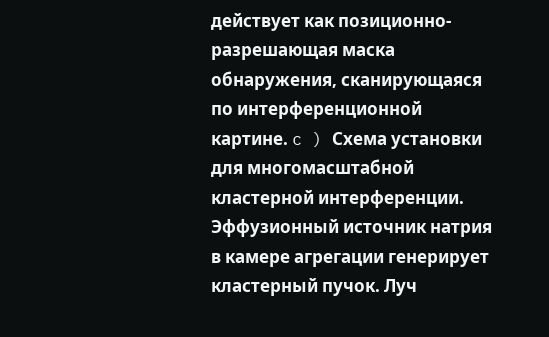действует как позиционно-разрешающая маска обнаружения, сканирующаяся по интерференционной картине. c ) Схема установки для многомасштабной кластерной интерференции. Эффузионный источник натрия в камере агрегации генерирует кластерный пучок. Луч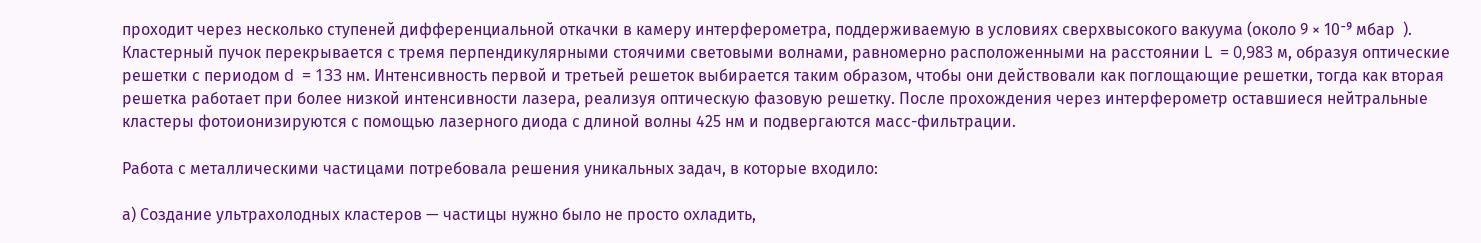проходит через несколько ступеней дифференциальной откачки в камеру интерферометра, поддерживаемую в условиях сверхвысокого вакуума (около 9 × 10⁻⁹ мбар  ). Кластерный пучок перекрывается с тремя перпендикулярными стоячими световыми волнами, равномерно расположенными на расстоянии L  = 0,983 м, образуя оптические решетки с периодом d  = 133 нм. Интенсивность первой и третьей решеток выбирается таким образом, чтобы они действовали как поглощающие решетки, тогда как вторая решетка работает при более низкой интенсивности лазера, реализуя оптическую фазовую решетку. После прохождения через интерферометр оставшиеся нейтральные кластеры фотоионизируются с помощью лазерного диода с длиной волны 425 нм и подвергаются масс-фильтрации.

Работа с металлическими частицами потребовала решения уникальных задач, в которые входило:

а) Создание ультрахолодных кластеров — частицы нужно было не просто охладить,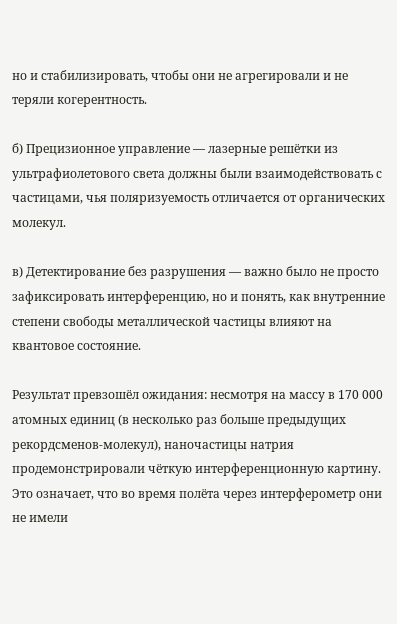но и стабилизировать, чтобы они не агрегировали и не теряли когерентность.

б) Прецизионное управление — лазерные решётки из ультрафиолетового света должны были взаимодействовать с частицами, чья поляризуемость отличается от органических молекул.

в) Детектирование без разрушения — важно было не просто зафиксировать интерференцию, но и понять, как внутренние степени свободы металлической частицы влияют на квантовое состояние.

Результат превзошёл ожидания: несмотря на массу в 170 000 атомных единиц (в несколько раз больше предыдущих рекордсменов-молекул), наночастицы натрия продемонстрировали чёткую интерференционную картину. Это означает, что во время полёта через интерферометр они не имели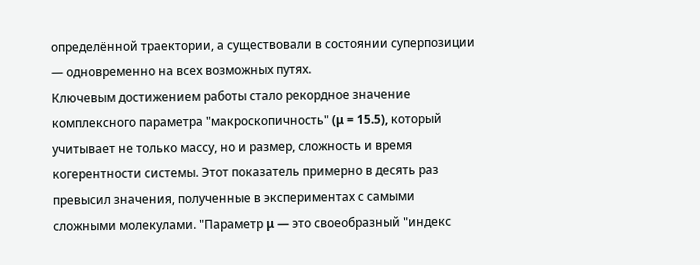определённой траектории, а существовали в состоянии суперпозиции — одновременно на всех возможных путях.
Ключевым достижением работы стало рекордное значение комплексного параметра "макроскопичность" (μ = 15.5), который учитывает не только массу, но и размер, сложность и время когерентности системы. Этот показатель примерно в десять раз превысил значения, полученные в экспериментах с самыми сложными молекулами. "Параметр μ — это своеобразный "индекс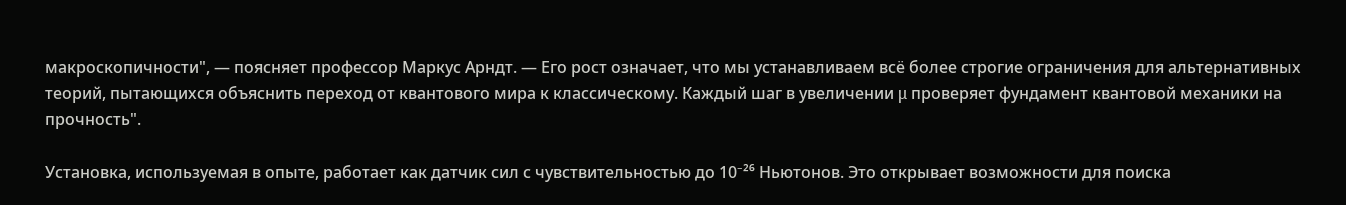макроскопичности", — поясняет профессор Маркус Арндт. — Его рост означает, что мы устанавливаем всё более строгие ограничения для альтернативных теорий, пытающихся объяснить переход от квантового мира к классическому. Каждый шаг в увеличении μ проверяет фундамент квантовой механики на прочность".

Установка, используемая в опыте, работает как датчик сил с чувствительностью до 10⁻²⁶ Ньютонов. Это открывает возможности для поиска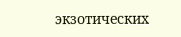экзотических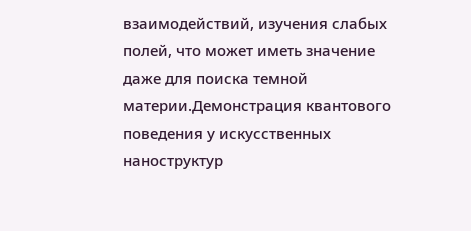взаимодействий, изучения слабых полей, что может иметь значение даже для поиска темной материи.Демонстрация квантового поведения у искусственных наноструктур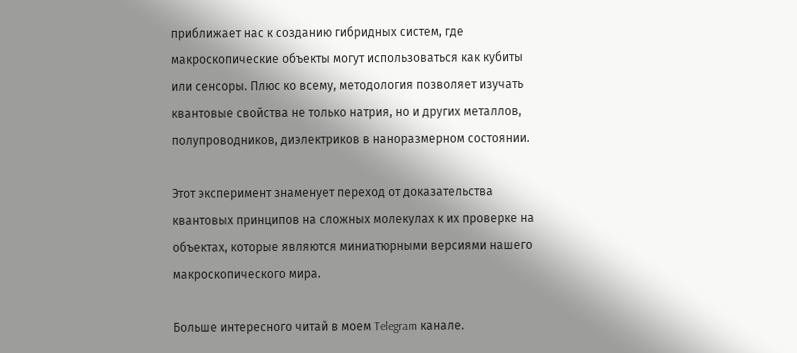приближает нас к созданию гибридных систем, где макроскопические объекты могут использоваться как кубиты или сенсоры. Плюс ко всему, методология позволяет изучать квантовые свойства не только натрия, но и других металлов, полупроводников, диэлектриков в наноразмерном состоянии.

Этот эксперимент знаменует переход от доказательства квантовых принципов на сложных молекулах к их проверке на объектах, которые являются миниатюрными версиями нашего макроскопического мира.

Больше интересного читай в моем Telegram канале.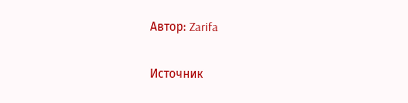Автор: Zarifa

Источник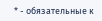* - обязательные к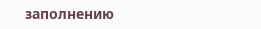заполнению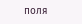поля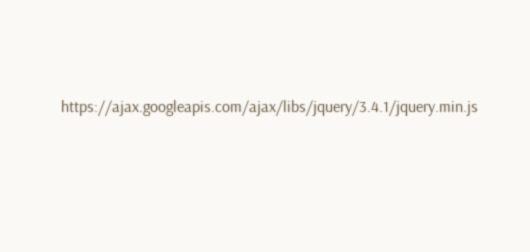https://ajax.googleapis.com/ajax/libs/jquery/3.4.1/jquery.min.js